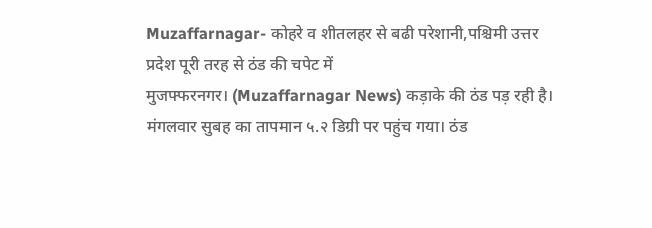Muzaffarnagar- कोहरे व शीतलहर से बढी परेशानी,पश्चिमी उत्तर प्रदेश पूरी तरह से ठंड की चपेट में
मुजफ्फरनगर। (Muzaffarnagar News) कड़ाके की ठंड पड़ रही है। मंगलवार सुबह का तापमान ५.२ डिग्री पर पहुंच गया। ठंड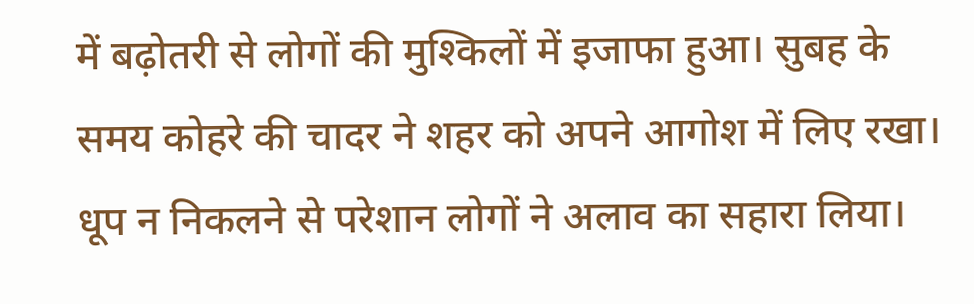में बढ़ोतरी से लोगों की मुश्किलों में इजाफा हुआ। सुबह के समय कोहरे की चादर ने शहर को अपने आगोश में लिए रखा। धूप न निकलने से परेशान लोगों ने अलाव का सहारा लिया।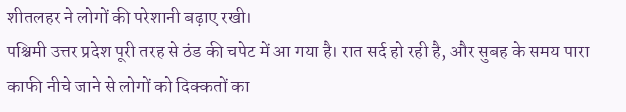शीतलहर ने लोगों की परेशानी बढ़ाए रखी।
पश्चिमी उत्तर प्रदेश पूरी तरह से ठंड की चपेट में आ गया है। रात सर्द हो रही है, और सुबह के समय पारा काफी नीचे जाने से लोगों को दिक्कतों का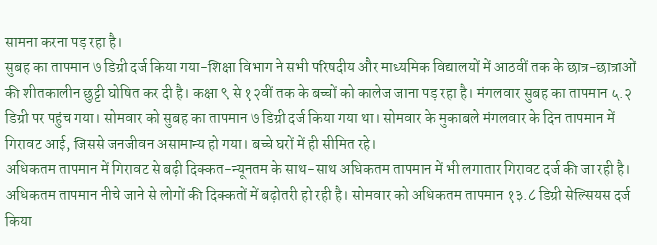सामना करना पड़ रहा है।
सुबह का तापमान ७ डिग्री दर्ज किया गया-शिक्षा विभाग ने सभी परिषदीय और माध्यमिक विद्यालयों में आठवीं तक के छात्र-छात्राओं की शीतकालीन छुट्टी घोषित कर दी है। कक्षा ९ से १२वीं तक के बच्चों को कालेज जाना पड़ रहा है। मंगलवार सुबह का तापमान ५.२ डिग्री पर पहुंच गया। सोमवार को सुबह का तापमान ७ डिग्री दर्ज किया गया था। सोमवार के मुकाबले मंगलवार के दिन तापमान में गिरावट आई, जिससे जनजीवन असामान्य हो गया। बच्चे घरों में ही सीमित रहे।
अधिकतम तापमान में गिरावट से बढ़ी दिक्कत-न्यूनतम के साथ-साथ अधिकतम तापमान में भी लगातार गिरावट दर्ज की जा रही है। अधिकतम तापमान नीचे जाने से लोगों की दिक्कतों में बढ़ोतरी हो रही है। सोमवार को अधिकतम तापमान १३.८ डिग्री सेल्सियस दर्ज किया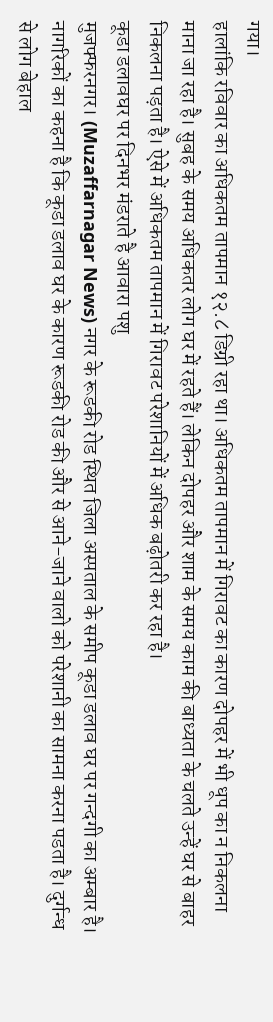गया।
हालांकि रविवार का अधिकतम तापमान १२.८ डिग्री रहा था। अधिकतम तापमान में गिरावट का कारण दोपहर में भी धूप का न निकलना माना जा रहा है। सुबह के समय अधिकतर लोग घर में रहते हैं। लेकिन दोपहर और शाम के समय काम की बाध्यता के चलते उन्हें घर से बाहर निकलना पड़ता है। ऐसे में अधिकतम तापमान में गिरावट परेशानियों में अधिक बढ़ोतरी कर रहा है।
कूडा डलावघर पर दिनभर मंडराते है आवारा पशु
मुजफ्फरनगर। (Muzaffarnagar News) नगर के रूडकी रोड स्थित जिला अस्पताल के समीप कूडा डलाव घर पर गन्दगी का अम्बार है। नागरिकों का कहना है कि कूडा डलाव घर के कारण रूडकी रोड की और से आने-जाने वालो को परेशानी का सामना करना पडता है। दुर्गन्ध से लोग बेहाल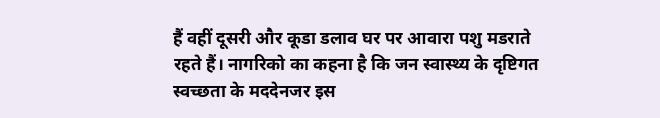हैं वहीं दूसरी और कूडा डलाव घर पर आवारा पशु मडराते रहते हैं। नागरिको का कहना है कि जन स्वास्थ्य के दृष्टिगत स्वच्छता के मददेनजर इस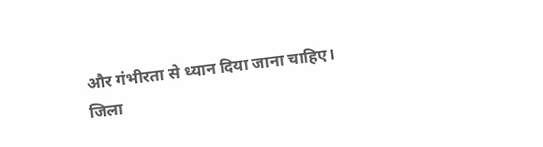और गंभीरता से ध्यान दिया जाना चाहिए। जिला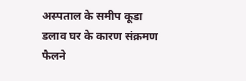अस्पताल के समीप कूडा डलाव घर के कारण संक्रमण फैलने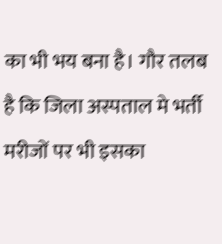का भी भय बना है। गौर तलब है कि जिला अस्पताल मे भर्ती मरीजों पर भी इसका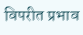विपरीत प्रभाव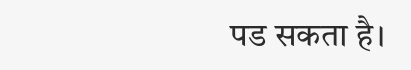पड सकता है।